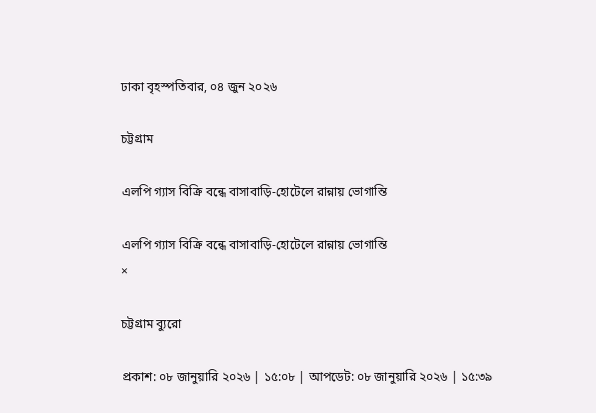ঢাকা বৃহস্পতিবার, ০৪ জুন ২০২৬

চট্টগ্রাম

এলপি গ্যাস বিক্রি বন্ধে বাসাবাড়ি-হোটেলে রান্নায় ভোগান্তি

এলপি গ্যাস বিক্রি বন্ধে বাসাবাড়ি-হোটেলে রান্নায় ভোগান্তি
×

চট্টগ্রাম ব্যুরো

প্রকাশ: ০৮ জানুয়ারি ২০২৬ | ১৫:০৮ | আপডেট: ০৮ জানুয়ারি ২০২৬ | ১৫:৩৯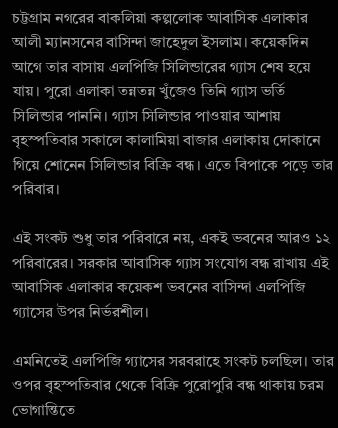চট্টগ্রাম নগরের বাকলিয়া কল্পলোক আবাসিক এলাকার আলী ম্যানসনের বাসিন্দা জাহেদুল ইসলাম। কয়েকদিন আগে তার বাসায় এলপিজি সিলিন্ডারের গ্যাস শেষ হয়ে যায়। পুরো এলাকা তন্নতন্ন খুঁজেও তিনি গ্যাস ভর্তি সিলিন্ডার পাননি। গ্যাস সিলিন্ডার পাওয়ার আশায় বৃহস্পতিবার সকালে কালামিয়া বাজার এলাকায় দোকানে গিয়ে শোনেন সিলিন্ডার বিক্রি বন্ধ। এতে বিপাকে পড়ে তার পরিবার।

এই সংকট শুধু তার পরিবারে নয়, একই ভবনের আরও ১২ পরিবারের। সরকার আবাসিক গ্যাস সংযোগ বন্ধ রাখায় এই আবাসিক এলাকার কয়েকশ ভবনের বাসিন্দা এলপিজি গ্যাসের উপর নির্ভরশীল।

এমনিতেই এলপিজি গ্যাসের সরবরাহে সংকট চলছিল। তার ওপর বৃহস্পতিবার থেকে বিক্রি পুরোপুরি বন্ধ থাকায় চরম ভোগান্তিতে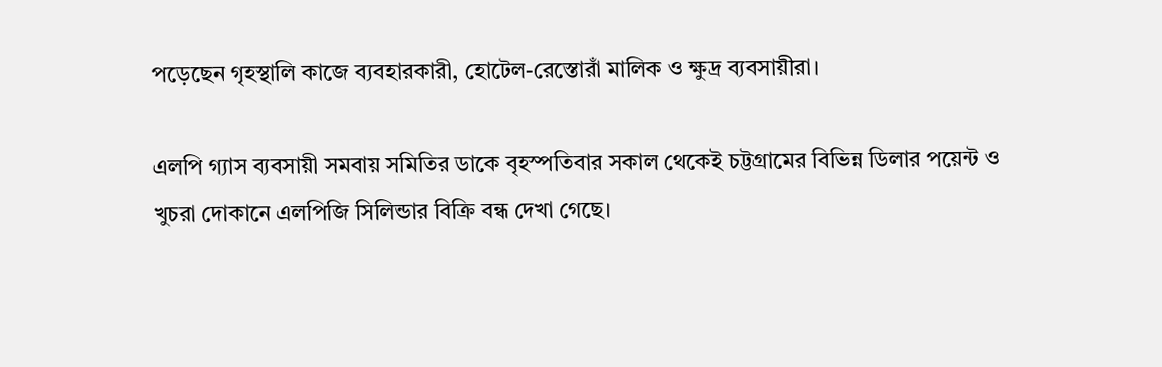পড়েছেন গৃহস্থালি কাজে ব্যবহারকারী, হোটেল-রেস্তোরাঁ মালিক ও ক্ষুদ্র ব্যবসায়ীরা।

এলপি গ্যাস ব্যবসায়ী সমবায় সমিতির ডাকে বৃহস্পতিবার সকাল থেকেই চট্টগ্রামের বিভিন্ন ডিলার পয়েন্ট ও খুচরা দোকানে এলপিজি সিলিন্ডার বিক্রি বন্ধ দেখা গেছে।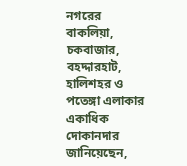নগরের বাকলিয়া, চকবাজার, বহদ্দারহাট, হালিশহর ও পতেঙ্গা এলাকার একাধিক দোকানদার জানিয়েছেন,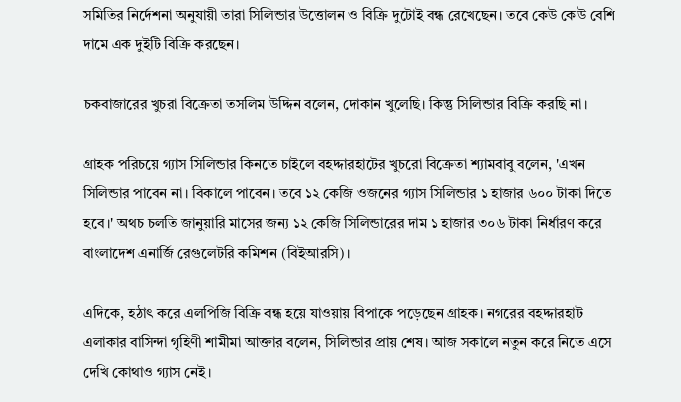সমিতির নির্দেশনা অনুযায়ী তারা সিলিন্ডার উত্তোলন ও বিক্রি দুটোই বন্ধ রেখেছেন। তবে কেউ কেউ বেশি দামে এক দুইটি বিক্রি করছেন।

চকবাজারের খুচরা বিক্রেতা তসলিম উদ্দিন বলেন, দোকান খুলেছি। কিন্তু সিলিন্ডার বিক্রি করছি না।

গ্রাহক পরিচয়ে গ্যাস সিলিন্ডার কিনতে চাইলে বহদ্দারহাটের খুচরো বিক্রেতা শ্যামবাবু বলেন, 'এখন সিলিন্ডার পাবেন না। বিকালে পাবেন। তবে ১২ কেজি ওজনের গ্যাস সিলিন্ডার ১ হাজার ৬০০ টাকা দিতে হবে।' অথচ চলতি জানুয়ারি মাসের জন্য ১২ কেজি সিলিন্ডারের দাম ১ হাজার ৩০৬ টাকা নির্ধারণ করে বাংলাদেশ এনার্জি রেগুলেটরি কমিশন (বিইআরসি)।

এদিকে, হঠাৎ করে এলপিজি বিক্রি বন্ধ হয়ে যাওয়ায় বিপাকে পড়েছেন গ্রাহক। নগরের বহদ্দারহাট এলাকার বাসিন্দা গৃহিণী শামীমা আক্তার বলেন, সিলিন্ডার প্রায় শেষ। আজ সকালে নতুন করে নিতে এসে দেখি কোথাও গ্যাস নেই।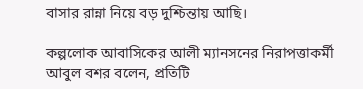বাসার রান্না নিয়ে বড় দুশ্চিন্তায় আছি।

কল্পলোক আবাসিকের আলী ম্যানসনের নিরাপত্তাকর্মী আবুল বশর বলেন, প্রতিটি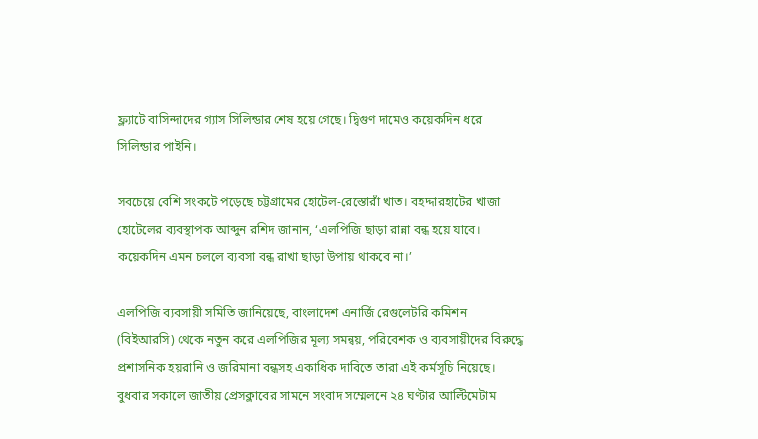ফ্ল্যাটে বাসিন্দাদের গ্যাস সিলিন্ডার শেষ হয়ে গেছে। দ্বিগুণ দামেও কয়েকদিন ধরে সিলিন্ডার পাইনি।

সবচেয়ে বেশি সংকটে পড়েছে চট্টগ্রামের হোটেল-রেস্তোরাঁ খাত। বহদ্দারহাটের খাজা হোটেলের ব্যবস্থাপক আব্দুন রশিদ জানান, ‘এলপিজি ছাড়া রান্না বন্ধ হয়ে যাবে। কয়েকদিন এমন চললে ব্যবসা বন্ধ রাখা ছাড়া উপায় থাকবে না।’

এলপিজি ব্যবসায়ী সমিতি জানিয়েছে, বাংলাদেশ এনার্জি রেগুলেটরি কমিশন (বিইআরসি) থেকে নতুন করে এলপিজির মূল্য সমন্বয়, পরিবেশক ও ব্যবসায়ীদের বিরুদ্ধে প্রশাসনিক হয়রানি ও জরিমানা বন্ধসহ একাধিক দাবিতে তারা এই কর্মসূচি নিয়েছে। বুধবার সকালে জাতীয় প্রেসক্লাবের সামনে সংবাদ সম্মেলনে ২৪ ঘণ্টার আল্টিমেটাম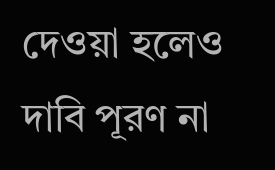দেওয়া হলেও দাবি পূরণ না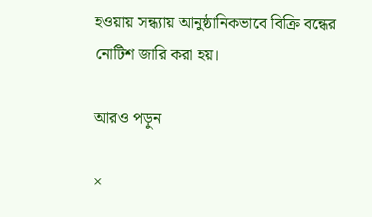হওয়ায় সন্ধ্যায় আনুষ্ঠানিকভাবে বিক্রি বন্ধের নোটিশ জারি করা হয়।

আরও পড়ুন

×